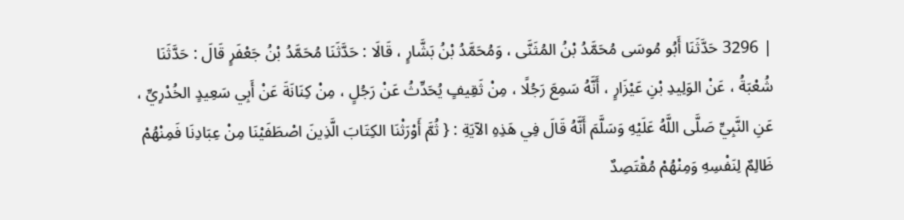| 3296 حَدَّثَنَا أَبُو مُوسَى مُحَمَّدُ بْنُ المُثَنَّى ، وَمُحَمَّدُ بْنُ بَشَّارٍ ، قَالَا : حَدَّثَنَا مُحَمَّدُ بْنُ جَعْفَرٍ قَالَ : حَدَّثَنَا شُعْبَةُ ، عَنْ الوَلِيدِ بْنِ عَيْزَارٍ ، أَنَّهُ سَمِعَ رَجُلًا ، مِنْ ثَقِيفٍ يُحَدِّثُ عَنْ رَجُلٍ ، مِنْ كِنَانَةَ عَنْ أَبِي سَعِيدٍ الخُدْرِيِّ ، عَنِ النَّبِيِّ صَلَّى اللَّهُ عَلَيْهِ وَسَلَّمَ أَنَّهُ قَالَ فِي هَذِهِ الآيَةِ : { ثُمَّ أَوْرَثْنَا الكِتَابَ الَّذِينَ اصْطَفَيْنَا مِنْ عِبَادِنَا فَمِنْهُمْ ظَالِمٌ لِنَفْسِهِ وَمِنْهُمْ مُقْتَصِدٌ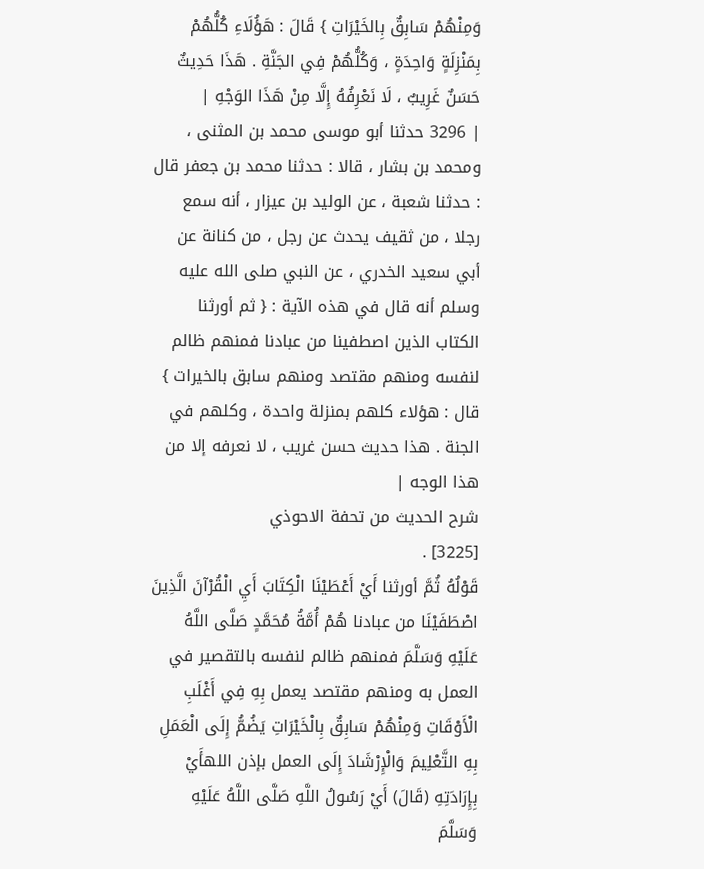وَمِنْهُمْ سَابِقٌ بِالخَيْرَاتِ } قَالَ : هَؤُلَاءِ كُلُّهُمْ بِمَنْزِلَةٍ وَاحِدَةٍ ، وَكُلُّهُمْ فِي الجَنَّةِ . هَذَا حَدِيثٌ حَسَنٌ غَرِيبٌ ، لَا نَعْرِفُهُ إِلَّا مِنْ هَذَا الوَجْهِ |
| 3296 حدثنا أبو موسى محمد بن المثنى ، ومحمد بن بشار ، قالا : حدثنا محمد بن جعفر قال : حدثنا شعبة ، عن الوليد بن عيزار ، أنه سمع رجلا ، من ثقيف يحدث عن رجل ، من كنانة عن أبي سعيد الخدري ، عن النبي صلى الله عليه وسلم أنه قال في هذه الآية : { ثم أورثنا الكتاب الذين اصطفينا من عبادنا فمنهم ظالم لنفسه ومنهم مقتصد ومنهم سابق بالخيرات } قال : هؤلاء كلهم بمنزلة واحدة ، وكلهم في الجنة . هذا حديث حسن غريب ، لا نعرفه إلا من هذا الوجه |
شرح الحديث من تحفة الاحوذي
[3225] .
قَوْلُهُ ثُمَّ أورثنا أَيْ أَعْطَيْنَا الْكِتَابَ أَيِ الْقُرْآنَ الَّذِينَ اصْطَفَيْنَا من عبادنا هُمْ أُمَّةُ مُحَمَّدٍ صَلَّى اللَّهُ عَلَيْهِ وَسَلَّمَ فمنهم ظالم لنفسه بالتقصير في العمل به ومنهم مقتصد يعمل بِهِ فِي أَغْلَبِ الْأَوْقَاتِ وَمِنْهُمْ سَابِقٌ بِالْخَيْرَاتِ يَضُمُّ إِلَى الْعَمَلِ بِهِ التَّعْلِيمَ وَالْإِرْشَادَ إِلَى العمل بإذن اللهأَيْ بِإِرَادَتِهِ (قَالَ) أَيْ رَسُولُ اللَّهِ صَلَّى اللَّهُ عَلَيْهِ وَسَلَّمَ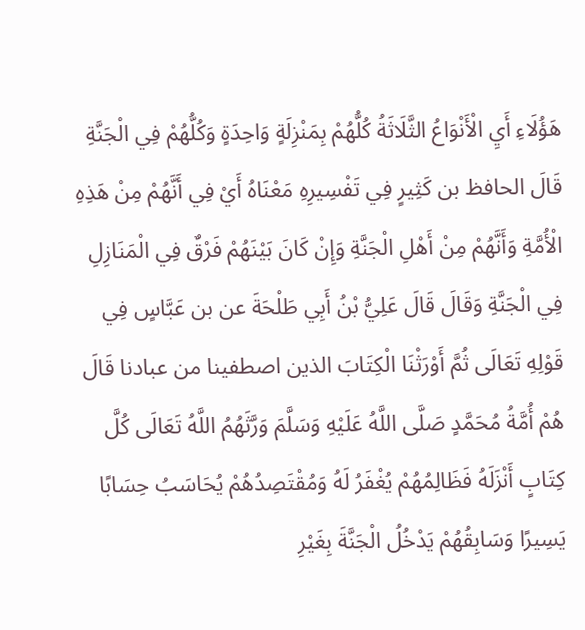هَؤُلَاءِ أَيِ الْأَنْوَاعُ الثَّلَاثَةُ كُلُّهُمْ بِمَنْزِلَةٍ وَاحِدَةٍ وَكُلُّهُمْ فِي الْجَنَّةِ قَالَ الحافظ بن كَثِيرٍ فِي تَفْسِيرِهِ مَعْنَاهُ أَيْ فِي أَنَّهُمْ مِنْ هَذِهِ الْأُمَّةِ وَأَنَّهُمْ مِنْ أَهْلِ الْجَنَّةِ وَإِنْ كَانَ بَيْنَهُمْ فَرْقٌ فِي الْمَنَازِلِ فِي الْجَنَّةِ وَقَالَ قَالَ عَلِيُّ بْنُ أَبِي طَلْحَةَ عن بن عَبَّاسٍ فِي قَوْلِهِ تَعَالَى ثُمَّ أَوْرَثْنَا الْكِتَابَ الذين اصطفينا من عبادنا قَالَ هُمْ أُمَّةُ مُحَمَّدٍ صَلَّى اللَّهُ عَلَيْهِ وَسَلَّمَ وَرَّثَهُمُ اللَّهُ تَعَالَى كُلَّ كِتَابٍ أَنْزَلَهُ فَظَالِمُهُمْ يُغْفَرُ لَهُ وَمُقْتَصِدُهُمْ يُحَاسَبُ حِسَابًا يَسِيرًا وَسَابِقُهُمْ يَدْخُلُ الْجَنَّةَ بِغَيْرِ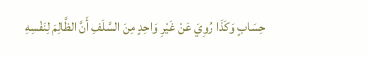حِسَابٍ وَكَذَا رُوِيَ عَنْ غَيْرِ وَاحِدٍ مِنَ السَّلَفِ أَنَّ الظَّالِمَ لِنَفْسِهِ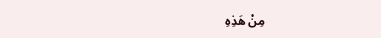مِنْ هَذِهِ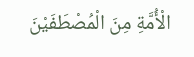الْأُمَّةِ مِنَ الْمُصْطَفَيْنَ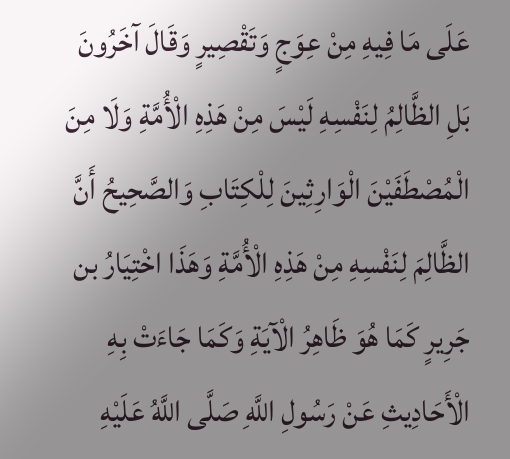عَلَى مَا فِيهِ مِنْ عِوَجٍ وَتَقْصِيرٍ وَقَالَ آخَرُونَ بَلِ الظَّالِمُ لِنَفْسِهِ لَيْسَ مِنْ هَذِهِ الْأُمَّةِ وَلَا مِنَ الْمُصْطَفَيْنَ الْوَارِثِينَ لِلْكِتَابِ وَالصَّحِيحُ أَنَّ الظَّالِمَ لِنَفْسِهِ مِنْ هَذِهِ الْأُمَّةِ وَهَذَا اخْتِيَارُ بن جَرِيرٍ كَمَا هُوَ ظَاهِرُ الْآيَةِ وَكَمَا جَاءَتْ بِهِ الْأَحَادِيثِ عَنْ رَسُولِ اللَّهِ صَلَّى اللَّهُ عَلَيْهِ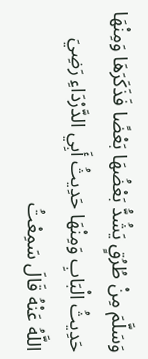وَسَلَّمَ مِنْ طُرُقٍ يَشُدُّ بَعْضُهَا بَعْضًا فَذَكَرَهَا وَمِنْهَا حَدِيثُ الْبَابِ وَمِنْهَا حَدِيثُ أَبِي الدَّرْدَاءِ رَضِيَ اللَّهُ عَنْهُ قَالَ سَمِعْتُ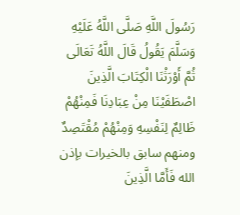رَسُولَ اللَّهِ صَلَّى اللَّهُ عَلَيْهِ وَسَلَّمَ يَقُولُ قَالَ اللَّهُ تَعَالَى ثُمَّ أَوْرَثْنَا الْكِتَابَ الَّذِينَ اصْطَفَيْنَا مِنْ عِبَادِنَا فَمِنْهُمْ ظَالِمٌ لِنَفْسِهِ وَمِنْهُمْ مُقْتَصِدٌ ومنهم سابق بالخيرات بإذن الله فَأَمَّا الَّذِينَ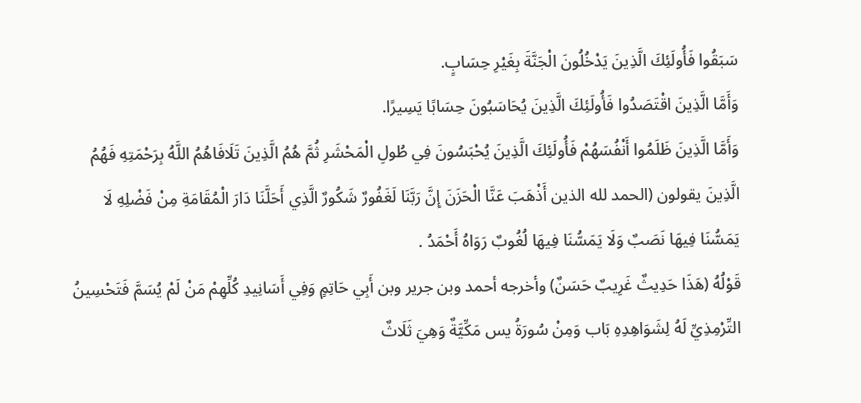سَبَقُوا فَأُولَئِكَ الَّذِينَ يَدْخُلُونَ الْجَنَّةَ بِغَيْرِ حِسَابٍ.
وَأَمَّا الَّذِينَ اقْتَصَدُوا فَأُولَئِكَ الَّذِينَ يُحَاسَبُونَ حِسَابًا يَسِيرًا.
وَأَمَّا الَّذِينَ ظَلَمُوا أَنْفُسَهُمْ فَأُولَئِكَ الَّذِينَ يُحْبَسُونَ فِي طُولِ الْمَحْشَرِ ثُمَّ هُمُ الَّذِينَ تَلَافَاهُمُ اللَّهُ بِرَحْمَتِهِ فَهُمُ الَّذِينَ يقولون (الحمد لله الذين أَذْهَبَ عَنَّا الْحَزَنَ إِنَّ رَبَّنَا لَغَفُورٌ شَكُورٌ الَّذِي أَحَلَّنَا دَارَ الْمُقَامَةِ مِنْ فَضْلِهِ لَا يَمَسُّنَا فِيهَا نَصَبٌ وَلَا يَمَسُّنَا فِيهَا لُغُوبٌ رَوَاهُ أَحْمَدُ .
قَوْلُهُ (هَذَا حَدِيثٌ غَرِيبٌ حَسَنٌ) وأخرجه أحمد وبن جرير وبن أَبِي حَاتِمٍ وَفِي أَسَانِيدِ كُلِّهِمْ مَنْ لَمْ يُسَمَّ فَتَحْسِينُ التِّرْمِذِيِّ لَهُ لِشَوَاهِدِهِ بَاب وَمِنْ سُورَةُ يس مَكِّيَّةٌ وَهِيَ ثَلَاثٌ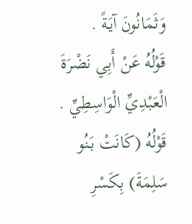وَثَمَانُونَ آيَةً .
قَوْلُهُ عَنْ أَبِي نَضْرَةَ الْعَبْدِيِّ الْوَاسِطِيِّ .
قَوْلُهُ (كَانَتْ بَنُو سَلِمَةَ) بِكَسْرِ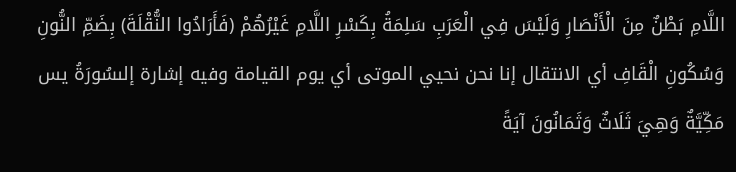اللَّامِ بَطْنٌ مِنَ الْأَنْصَارِ وَلَيْسَ فِي الْعَرَبِ سَلِمَةُ بِكَسْرِ اللَّامِ غَيْرُهُمْ (فَأَرَادُوا النُّقْلَةَ) بِضَمِّ النُّونِ وَسُكُونِ الْقَافِ أي الانتقال إنا نحن نحيي الموتى أي يوم القيامة وفيه إشارة إلىسُورَةُ يس مَكِّيَّةٌ وَهِيَ ثَلَاثٌ وَثَمَانُونَ آيَةً